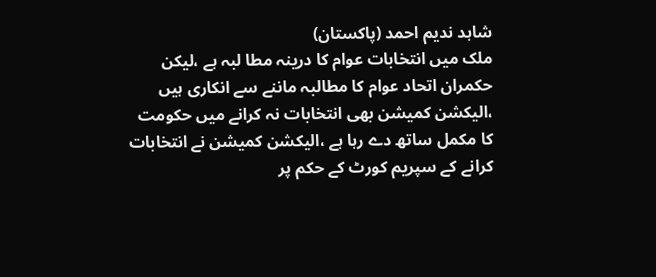شاہد ندیم احمد (پاکستان)
ملک میں انتخابات عوام کا درینہ مطا لبہ ہے ،لیکن حکمران اتحاد عوام کا مطالبہ ماننے سے انکاری ہیں ،الیکشن کمیشن بھی انتخابات نہ کرانے میں حکومت کا مکمل ساتھ دے رہا ہے ،الیکشن کمیشن نے انتخابات کرانے کے سپریم کورٹ کے حکم پر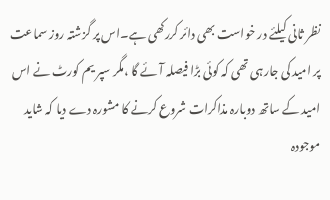نظر ثانی کیلئے در خواست بھی دائر کررکھی ہے۔اس پر گزشتہ روز سماعت پر امید کی جارہی تھی کہ کوئی بڑا فیصلہ آئے گا ،مگر سپر یم کورٹ نے اس امید کے ساتھ دوبارہ مذاکرات شروع کرنے کا مشورہ دے دیا کہ شاید موجودہ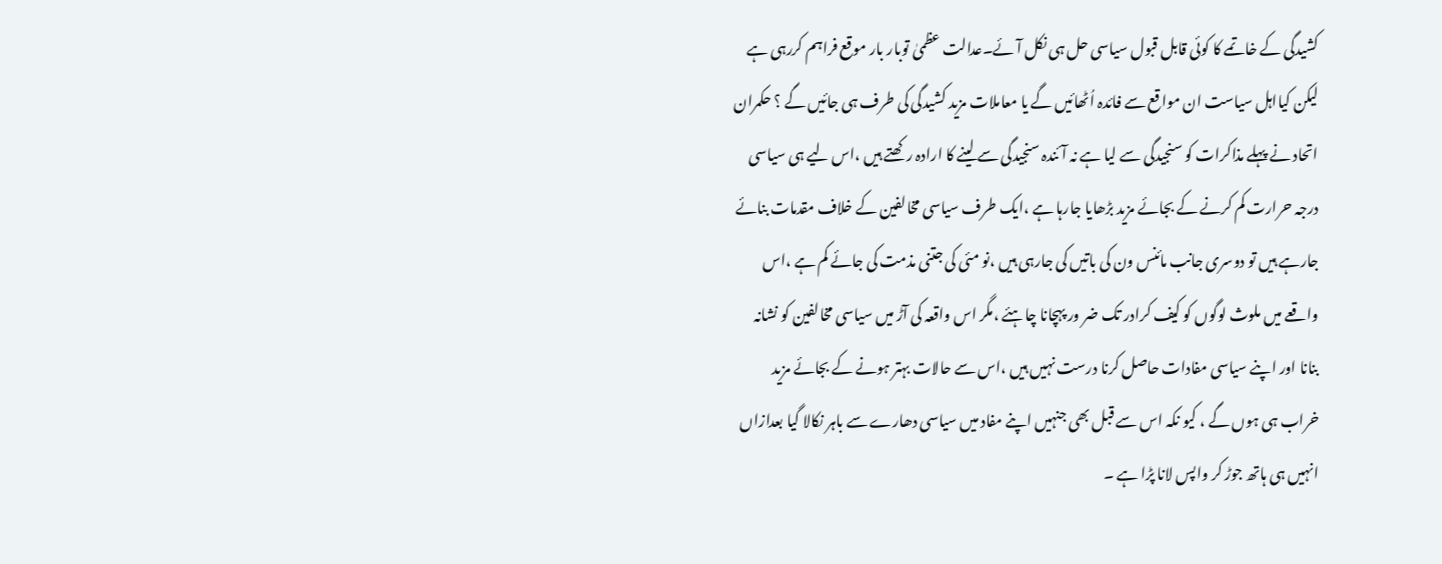کشیدگی کے خاتمے کا کوئی قابل قبول سیاسی حل ہی نکل آئے۔عدالت عظمیٰ توبار بار موقع فراہم کررہی ہے لیکن کیااہل سیاست ان مواقع سے فائدہ اُٹھائیں گے یا معاملات مزید کشیدگی کی طرف ہی جائیں گے ؟ حکمران اتحاد نے پہلے مذاکرات کو سنجیدگی سے لیا ہے نہ آئندہ سنجیدگی سے لینے کا ارادہ رکھتے ہیں ،اس لیے ہی سیاسی درجہ حرارت کم کرنے کے بجائے مزید بڑھایا جارہا ہے ،ایک طرف سیاسی مخالفین کے خلاف مقدمات بنائے جارہے ہیں تو دوسری جانب مائنس ون کی باتیں کی جارہی ہیں ،نو مئی کی جتنی مذمت کی جائے کم ہے ،اس واقعے میں ملوث لوگوں کو کیف کرادر تک ضر ور پہچانا چاہئے ،مگر اس واقعہ کی آڑ میں سیاسی مخالفین کو نشانہ بنانا اور اپنے سیاسی مفادات حاصل کرنا درست نہیں ہیں ،اس سے حالات بہتر ہونے کے بجائے مزید خراب ہی ہوں گے ، کیو نکہ اس سے قبل بھی جنہیں اپنے مفاد میں سیاسی دھارے سے باہر نکالا گیا بعدازاں انہیں ہی ہاتھ جوڑ کر واپس لانا پڑا ہے ۔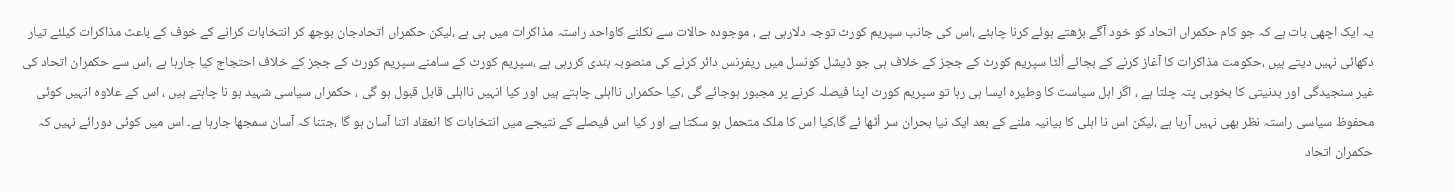یہ ایک اچھی بات ہے کہ جو کام حکمراں اتحاد کو خود آگے بڑھتے ہوئے کرنا چاہئے ،اس کی جانب سپریم کورٹ توجہ دلارہی ہے ، موجودہ حالات سے نکلنے کاواحد راستہ مذاکرات میں ہی ہے ،لیکن حکمراں اتحادجان بوجھ کر انتخابات کرانے کے خوف کے باعث مذاکرات کیلئے تیار دکھائی نہیں دیتے ہیں ،حکومت مذاکرات کا آغاز کرنے کے بجائے اُلٹا سپریم کورٹ کے ججز کے خلاف ہی جو ڈیشل کونسل میں ریفرنس دائر کرنے کی منصوبہ بندی کررہی ہے ،سپریم کورٹ کے سامنے سپریم کورٹ کے ججز کے خلاف احتجاج کیا جارہا ہے ،اس سے حکمران اتحاد کی غیر سنجیدگی اور بدنیتی کا بخوبی پتہ چلتا ہے ، اگر اہل سیاست کا وطیرہ ایسا ہی رہا تو سپریم کورٹ اپنا فیصلہ کرنے پر مجبور ہوجائے گی ،کیا حکمراں نااہلی چاہتے ہیں اور کیا انہیں نااہلی قابل قبول ہو گی ، حکمراں سیاسی شہید ہو نا چاہتے ہیں ، اس کے علاوہ انہیں کوئی محفوظ سیاسی راستہ نظر بھی نہیں آرہا ہے ،لیکن اس نا اہلی کا بیانیہ ملنے کے بعد ایک نیا بحران سر اُٹھا ئے گا،کیا اس کا ملک متحمل ہو سکتا ہے اور کیا اس فیصلے کے نتیجے میں انتخابات کا انعقاد اتنا آسان ہو گا ،جتنا کہ آسان سمجھا جارہا ہے۔ اس میں کوئی دورائے نہیں کہ حکمران اتحاد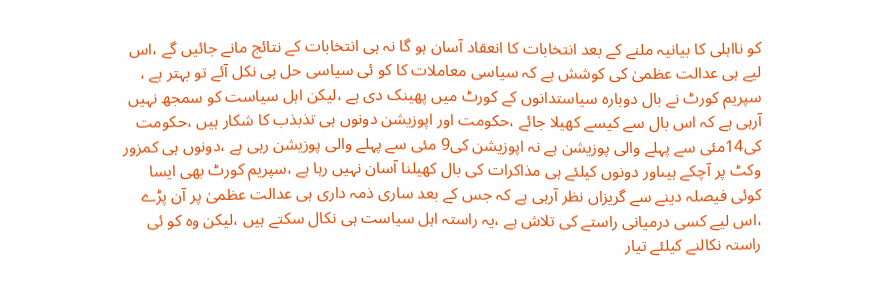کو نااہلی کا بیانیہ ملنے کے بعد انتخابات کا انعقاد آسان ہو گا نہ ہی انتخابات کے نتائج مانے جائیں گے ،اس لیے ہی عدالت عظمیٰ کی کوشش ہے کہ سیاسی معاملات کا کو ئی سیاسی حل ہی نکل آئے تو بہتر ہے ، سپریم کورٹ نے بال دوبارہ سیاستدانوں کے کورٹ میں پھینک دی ہے ،لیکن اہل سیاست کو سمجھ نہیں آرہی ہے کہ اس بال سے کیسے کھیلا جائے ،حکومت اور اپوزیشن دونوں ہی تذبذب کا شکار ہیں ،حکومت کی14مئی سے پہلے والی پوزیشن ہے نہ اپوزیشن کی9 مئی سے پہلے والی پوزیشن رہی ہے ،دونوں ہی کمزور وکٹ پر آچکے ہیںاور دونوں کیلئے ہی مذاکرات کی بال کھیلنا آسان نہیں رہا ہے ،سپریم کورٹ بھی ایسا کوئی فیصلہ دینے سے گریزاں نظر آرہی ہے کہ جس کے بعد ساری ذمہ داری ہی عدالت عظمیٰ پر آن پڑے ،اس لیے کسی درمیانی راستے کی تلاش ہے ،یہ راستہ اہل سیاست ہی نکال سکتے ہیں ،لیکن وہ کو ئی راستہ نکالنے کیلئے تیار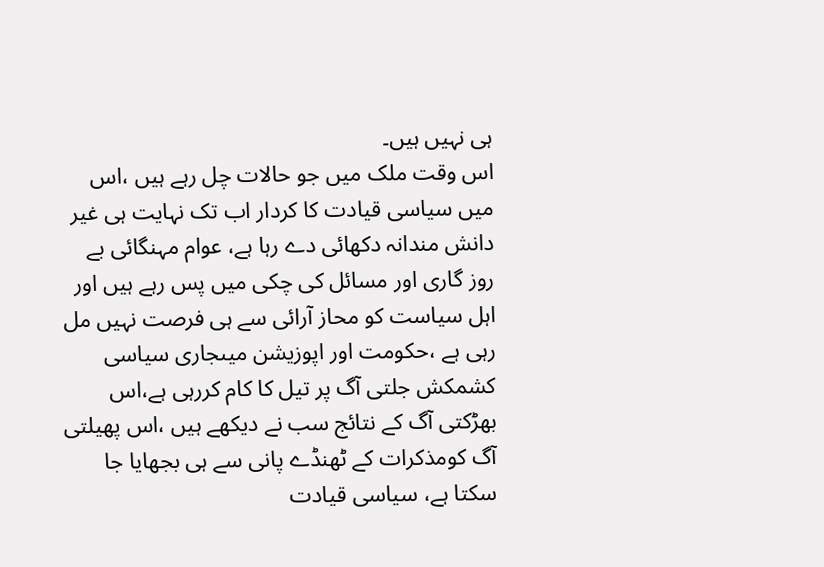ہی نہیں ہیں۔
اس وقت ملک میں جو حالات چل رہے ہیں ،اس میں سیاسی قیادت کا کردار اب تک نہایت ہی غیر دانش مندانہ دکھائی دے رہا ہے، عوام مہنگائی بے روز گاری اور مسائل کی چکی میں پس رہے ہیں اور اہل سیاست کو محاز آرائی سے ہی فرصت نہیں مل رہی ہے ،حکومت اور اپوزیشن میںجاری سیاسی کشمکش جلتی آگ پر تیل کا کام کررہی ہے،اس بھڑکتی آگ کے نتائج سب نے دیکھے ہیں ،اس پھیلتی آگ کومذکرات کے ٹھنڈے پانی سے ہی بجھایا جا سکتا ہے، سیاسی قیادت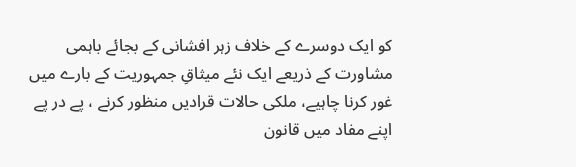کو ایک دوسرے کے خلاف زہر افشانی کے بجائے باہمی مشاورت کے ذریعے ایک نئے میثاقِ جمہوریت کے بارے میں غور کرنا چاہیے، ملکی حالات قرادیں منظور کرنے ، پے در پے اپنے مفاد میں قانون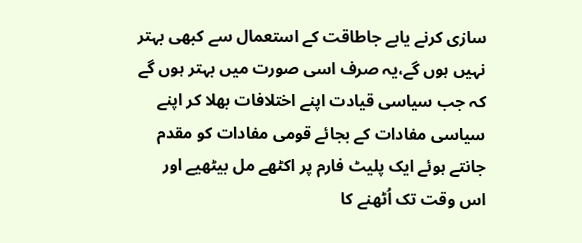سازی کرنے یابے جاطاقت کے استعمال سے کبھی بہتر نہیں ہوں گے،یہ صرف اسی صورت میں بہتر ہوں گے کہ جب سیاسی قیادت اپنے اختلافات بھلا کر اپنے سیاسی مفادات کے بجائے قومی مفادات کو مقدم جانتے ہوئے ایک پلیٹ فارم پر اکٹھے مل بیٹھیے اور اس وقت تک اُٹھنے کا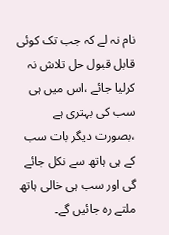نام نہ لے کہ جب تک کوئی قابل قبول حل تلاش نہ کرلیا جائے ،اس میں ہی سب کی بہتری ہے ،بصورت دیگر بات سب کے ہی ہاتھ سے نکل جائے گی اور سب ہی خالی ہاتھ ملتے رہ جائیں گے۔